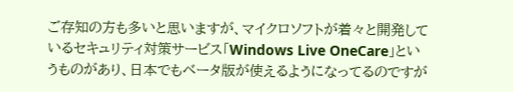ご存知の方も多いと思いますが、マイクロソフトが着々と開発しているセキュリティ対策サービス「Windows Live OneCare」というものがあり、日本でもベータ版が使えるようになってるのですが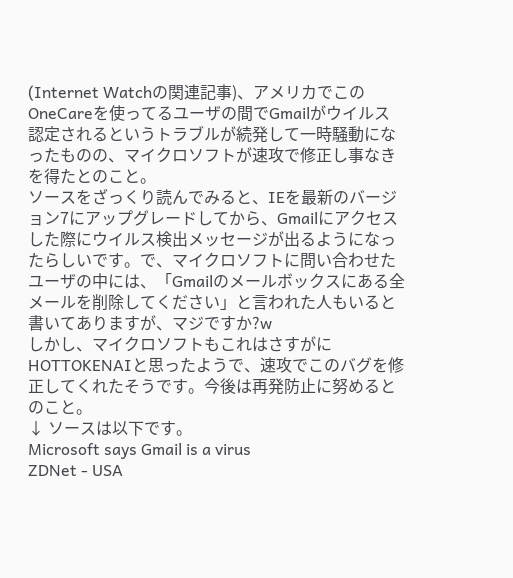(Internet Watchの関連記事)、アメリカでこのOneCareを使ってるユーザの間でGmailがウイルス認定されるというトラブルが続発して一時騒動になったものの、マイクロソフトが速攻で修正し事なきを得たとのこと。
ソースをざっくり読んでみると、IEを最新のバージョン7にアップグレードしてから、Gmailにアクセスした際にウイルス検出メッセージが出るようになったらしいです。で、マイクロソフトに問い合わせたユーザの中には、「Gmailのメールボックスにある全メールを削除してください」と言われた人もいると書いてありますが、マジですか?w
しかし、マイクロソフトもこれはさすがにHOTTOKENAIと思ったようで、速攻でこのバグを修正してくれたそうです。今後は再発防止に努めるとのこと。
↓ ソースは以下です。
Microsoft says Gmail is a virus
ZDNet - USA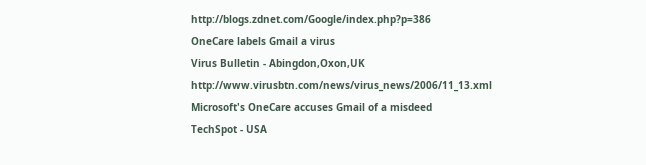http://blogs.zdnet.com/Google/index.php?p=386
OneCare labels Gmail a virus
Virus Bulletin - Abingdon,Oxon,UK
http://www.virusbtn.com/news/virus_news/2006/11_13.xml
Microsoft's OneCare accuses Gmail of a misdeed
TechSpot - USA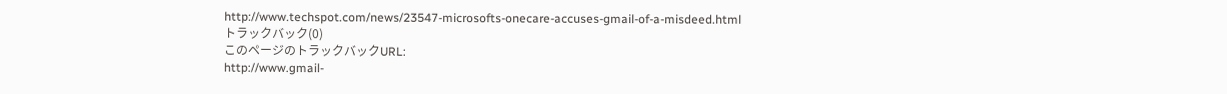http://www.techspot.com/news/23547-microsofts-onecare-accuses-gmail-of-a-misdeed.html
トラックバック(0)
このページのトラックバックURL:
http://www.gmail-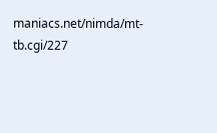maniacs.net/nimda/mt-tb.cgi/227